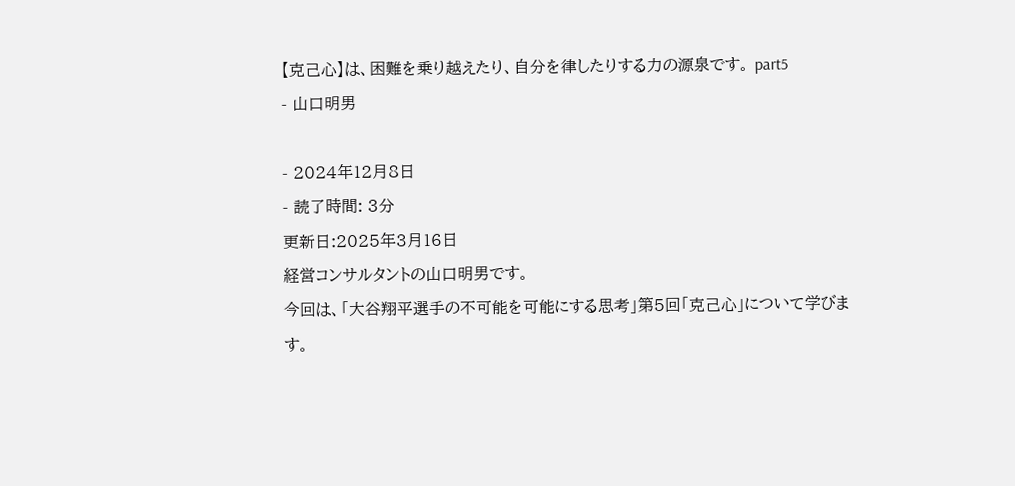【克己心】は、困難を乗り越えたり、自分を律したりする力の源泉です。 part5
- 山口明男

- 2024年12月8日
- 読了時間: 3分
更新日:2025年3月16日
経営コンサルタントの山口明男です。
今回は、「大谷翔平選手の不可能を可能にする思考」第5回「克己心」について学びます。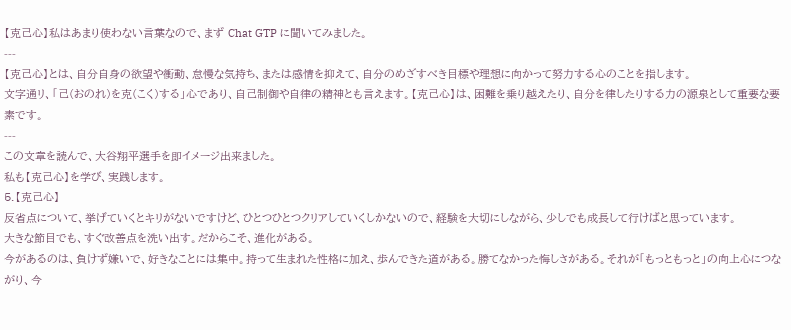【克己心】私はあまり使わない言葉なので、まず Chat GTP に聞いてみました。
---
【克己心】とは、自分自身の欲望や衝動、怠慢な気持ち、または感情を抑えて、自分のめざすべき目標や理想に向かって努力する心のことを指します。
文字通リ、「己(おのれ)を克(こく)する」心であり、自己制御や自律の精神とも言えます。【克己心】は、困難を乗り越えたり、自分を律したりする力の源泉として重要な要素です。
---
この文章を読んで、大谷翔平選手を即イメージ出来ました。
私も【克己心】を学び、実践します。
5.【克己心】
反省点について、挙げていくとキリがないですけど、ひとつひとつクリアしていくしかないので、経験を大切にしながら、少しでも成長して行けばと思っています。
大きな節目でも、すぐ改善点を洗い出す。だからこそ、進化がある。
今があるのは、負けず嫌いで、好きなことには集中。持って生まれた性格に加え、歩んできた道がある。勝てなかった悔しさがある。それが「もっともっと」の向上心につながり、今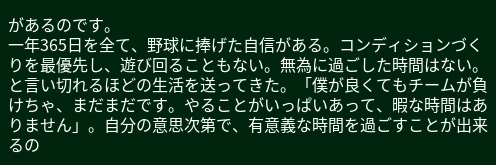があるのです。
一年365日を全て、野球に捧げた自信がある。コンディションづくりを最優先し、遊び回ることもない。無為に過ごした時間はない。と言い切れるほどの生活を送ってきた。「僕が良くてもチームが負けちゃ、まだまだです。やることがいっぱいあって、暇な時間はありません」。自分の意思次第で、有意義な時間を過ごすことが出来るの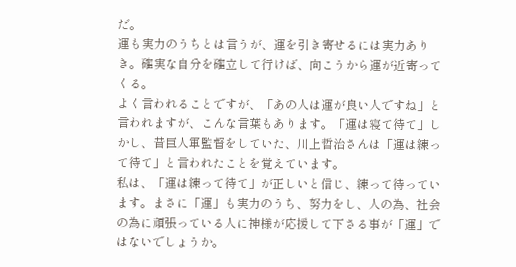だ。
運も実力のうちとは言うが、運を引き寄せるには実力ありき。確実な自分を確立して行けば、向こうから運が近寄ってくる。
よく言われることですが、「あの人は運が良い人ですね」と言われますが、こんな言葉もあります。「運は寝て待て」しかし、昔巨人軍監督をしていた、川上哲治さんは「運は練って待て」と言われたことを覚えています。
私は、「運は練って待て」が正しいと信じ、練って待っています。まさに「運」も実力のうち、努力をし、人の為、社会の為に頑張っている人に神様が応援して下さる事が「運」ではないでしょうか。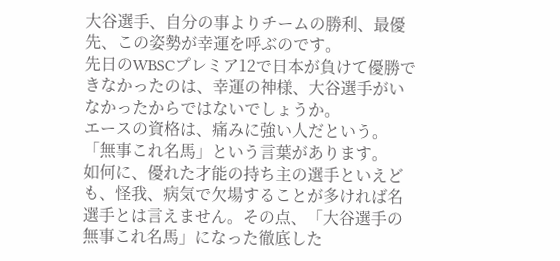大谷選手、自分の事よりチームの勝利、最優先、この姿勢が幸運を呼ぶのです。
先日のWBSCプレミア12で日本が負けて優勝できなかったのは、幸運の神様、大谷選手がいなかったからではないでしょうか。
エースの資格は、痛みに強い人だという。
「無事これ名馬」という言葉があります。
如何に、優れた才能の持ち主の選手といえども、怪我、病気で欠場することが多ければ名選手とは言えません。その点、「大谷選手の無事これ名馬」になった徹底した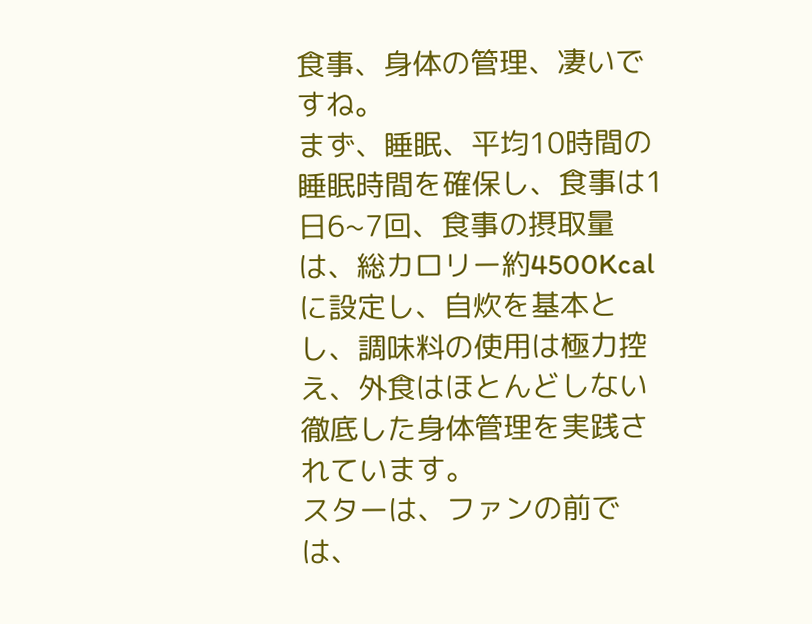食事、身体の管理、凄いですね。
まず、睡眠、平均10時間の睡眠時間を確保し、食事は1日6~7回、食事の摂取量は、総カロリー約4500Kcalに設定し、自炊を基本とし、調味料の使用は極力控え、外食はほとんどしない徹底した身体管理を実践されています。
スターは、ファンの前では、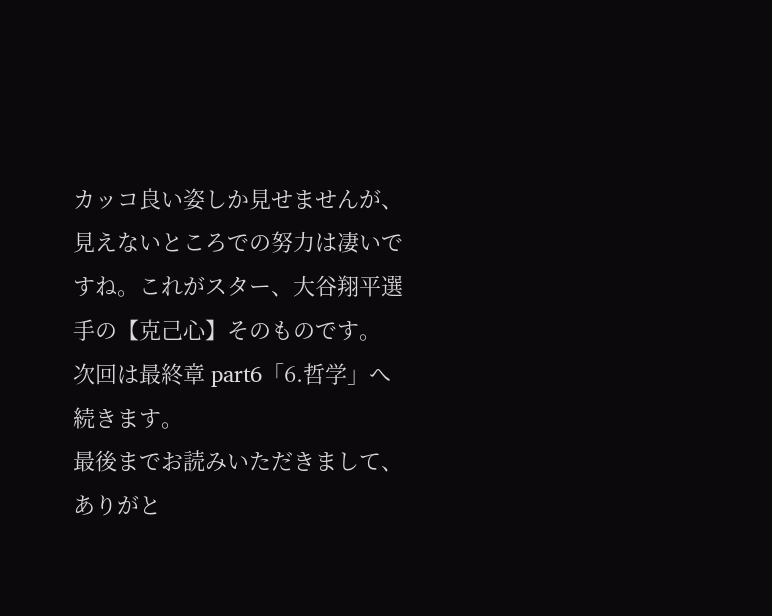カッコ良い姿しか見せませんが、見えないところでの努力は凄いですね。これがスター、大谷翔平選手の【克己心】そのものです。
次回は最終章 part6「6.哲学」へ続きます。
最後までお読みいただきまして、ありがと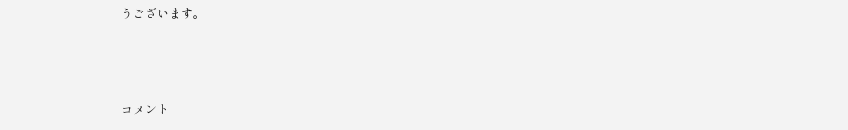うございます。



コメント